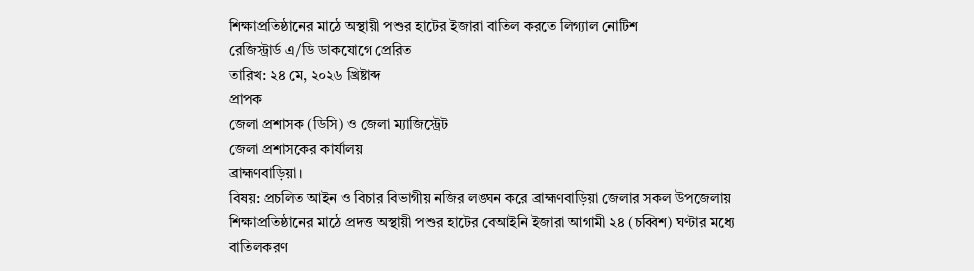শিক্ষাপ্রতিষ্ঠানের মাঠে অস্থায়ী পশুর হাটের ইজারা বাতিল করতে লিগ্যাল নোটিশ
রেজিস্ট্রার্ড এ/ডি ডাকযোগে প্রেরিত
তারিখ: ২৪ মে, ২০২৬ খ্রিষ্টাব্দ
প্রাপক
জেলা প্রশাসক (ডিসি) ও জেলা ম্যাজিস্ট্রেট
জেলা প্রশাসকের কার্যালয়
ব্রাহ্মণবাড়িয়া।
বিষয়: প্রচলিত আইন ও বিচার বিভাগীয় নজির লঙ্ঘন করে ব্রাহ্মণবাড়িয়া জেলার সকল উপজেলায় শিক্ষাপ্রতিষ্ঠানের মাঠে প্রদত্ত অস্থায়ী পশুর হাটের বেআইনি ইজারা আগামী ২৪ (চব্বিশ) ঘণ্টার মধ্যে বাতিলকরণ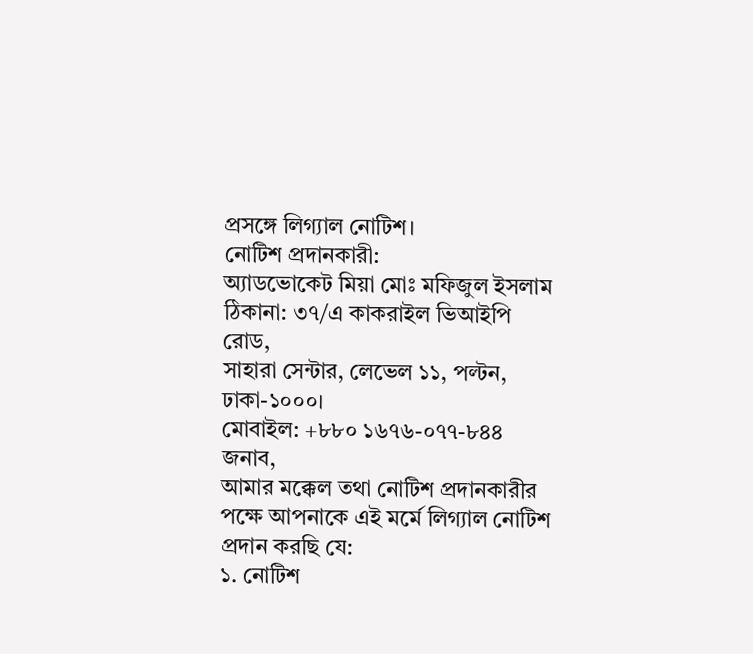প্রসঙ্গে লিগ্যাল নোটিশ।
নোটিশ প্রদানকারী:
অ্যাডভোকেট মিয়া মোঃ মফিজুল ইসলাম
ঠিকানা: ৩৭/এ কাকরাইল ভিআইপি রোড,
সাহারা সেন্টার, লেভেল ১১, পল্টন, ঢাকা-১০০০।
মোবাইল: +৮৮০ ১৬৭৬-০৭৭-৮৪৪
জনাব,
আমার মক্কেল তথা নোটিশ প্রদানকারীর পক্ষে আপনাকে এই মর্মে লিগ্যাল নোটিশ প্রদান করছি যে:
১. নোটিশ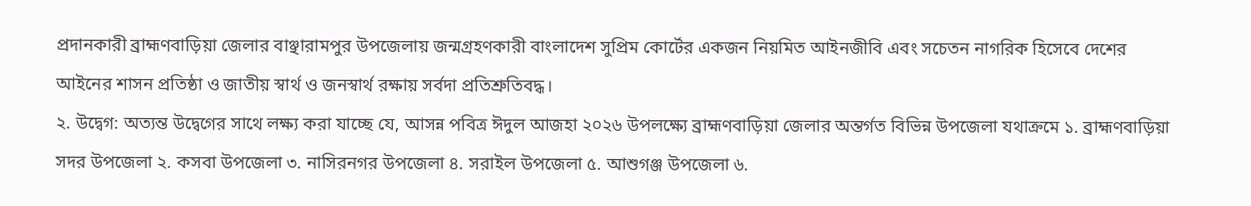প্রদানকারী ব্রাহ্মণবাড়িয়া জেলার বাঞ্ছারামপুর উপজেলায় জন্মগ্রহণকারী বাংলাদেশ সুপ্রিম কোর্টের একজন নিয়মিত আইনজীবি এবং সচেতন নাগরিক হিসেবে দেশের আইনের শাসন প্রতিষ্ঠা ও জাতীয় স্বার্থ ও জনস্বার্থ রক্ষায় সর্বদা প্রতিশ্রুতিবদ্ধ।
২. উদ্বেগ: অত্যন্ত উদ্বেগের সাথে লক্ষ্য করা যাচ্ছে যে, আসন্ন পবিত্র ঈদুল আজহা ২০২৬ উপলক্ষ্যে ব্রাহ্মণবাড়িয়া জেলার অন্তর্গত বিভিন্ন উপজেলা যথাক্রমে ১. ব্রাহ্মণবাড়িয়া সদর উপজেলা ২. কসবা উপজেলা ৩. নাসিরনগর উপজেলা ৪. সরাইল উপজেলা ৫. আশুগঞ্জ উপজেলা ৬.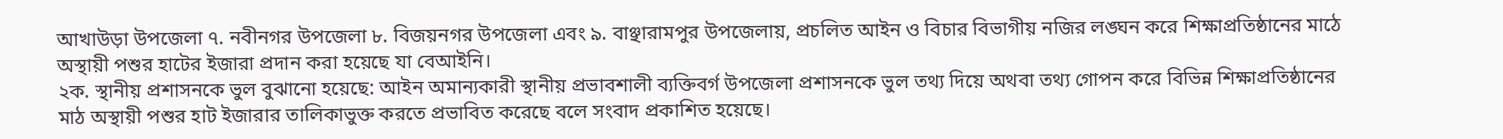আখাউড়া উপজেলা ৭. নবীনগর উপজেলা ৮. বিজয়নগর উপজেলা এবং ৯. বাঞ্ছারামপুর উপজেলায়, প্রচলিত আইন ও বিচার বিভাগীয় নজির লঙ্ঘন করে শিক্ষাপ্রতিষ্ঠানের মাঠে অস্থায়ী পশুর হাটের ইজারা প্রদান করা হয়েছে যা বেআইনি।
২ক. স্থানীয় প্রশাসনকে ভুল বুঝানো হয়েছে: আইন অমান্যকারী স্থানীয় প্রভাবশালী ব্যক্তিবর্গ উপজেলা প্রশাসনকে ভুল তথ্য দিয়ে অথবা তথ্য গোপন করে বিভিন্ন শিক্ষাপ্রতিষ্ঠানের মাঠ অস্থায়ী পশুর হাট ইজারার তালিকাভুক্ত করতে প্রভাবিত করেছে বলে সংবাদ প্রকাশিত হয়েছে।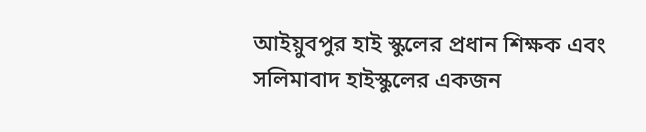আইয়ুবপুর হাই স্কুলের প্রধান শিক্ষক এবং সলিমাবাদ হাইস্কুলের একজন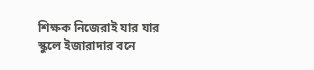শিক্ষক নিজেরাই যার যার স্কুলে ইজারাদার বনে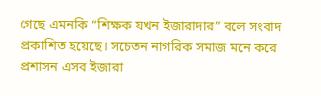গেছে এমনকি “শিক্ষক যখন ইজারাদার” বলে সংবাদ প্রকাশিত হয়েছে। সচেতন নাগরিক সমাজ মনে করে প্রশাসন এসব ইজারা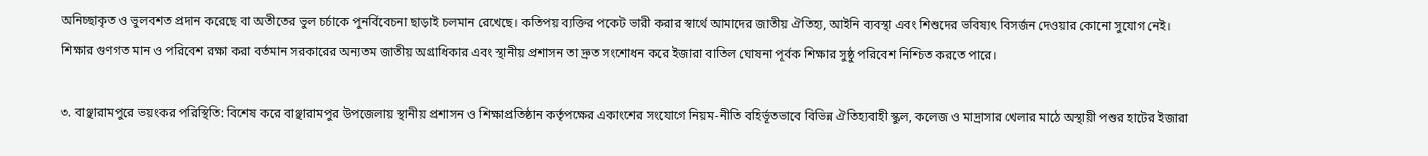অনিচ্ছাকৃত ও ভুলবশত প্রদান করেছে বা অতীতের ভুল চর্চাকে পুনর্বিবেচনা ছাড়াই চলমান রেখেছে। কতিপয় ব্যক্তির পকেট ভারী করার স্বার্থে আমাদের জাতীয় ঐতিহ্য, আইনি ব্যবস্থা এবং শিশুদের ভবিষ্যৎ বিসর্জন দেওয়ার কোনো সুযোগ নেই। শিক্ষার গুণগত মান ও পরিবেশ রক্ষা করা বর্তমান সরকারের অন্যতম জাতীয় অগ্রাধিকার এবং স্থানীয় প্রশাসন তা দ্রুত সংশোধন করে ইজারা বাতিল ঘোষনা পূর্বক শিক্ষার সুষ্ঠু পরিবেশ নিশ্চিত করতে পারে।

৩. বাঞ্ছারামপুরে ভয়ংকর পরিস্থিতি: বিশেষ করে বাঞ্ছারামপুর উপজেলায় স্থানীয় প্রশাসন ও শিক্ষাপ্রতিষ্ঠান কর্তৃপক্ষের একাংশের সংযোগে নিয়ম-নীতি বহির্ভূতভাবে বিভিন্ন ঐতিহ্যবাহী স্কুল, কলেজ ও মাদ্রাসার খেলার মাঠে অস্থায়ী পশুর হাটের ইজারা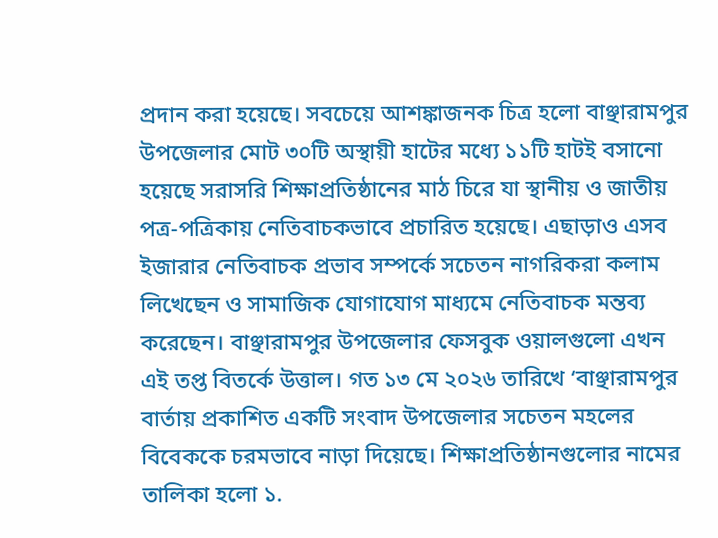প্রদান করা হয়েছে। সবচেয়ে আশঙ্কাজনক চিত্র হলো বাঞ্ছারামপুর উপজেলার মোট ৩০টি অস্থায়ী হাটের মধ্যে ১১টি হাটই বসানো হয়েছে সরাসরি শিক্ষাপ্রতিষ্ঠানের মাঠ চিরে যা স্থানীয় ও জাতীয় পত্র-পত্রিকায় নেতিবাচকভাবে প্রচারিত হয়েছে। এছাড়াও এসব ইজারার নেতিবাচক প্রভাব সম্পর্কে সচেতন নাগরিকরা কলাম লিখেছেন ও সামাজিক যোগাযোগ মাধ্যমে নেতিবাচক মন্তব্য করেছেন। বাঞ্ছারামপুর উপজেলার ফেসবুক ওয়ালগুলো এখন এই তপ্ত বিতর্কে উত্তাল। গত ১৩ মে ২০২৬ তারিখে ‘বাঞ্ছারামপুর বার্তায় প্রকাশিত একটি সংবাদ উপজেলার সচেতন মহলের বিবেককে চরমভাবে নাড়া দিয়েছে। শিক্ষাপ্রতিষ্ঠানগুলোর নামের তালিকা হলো ১.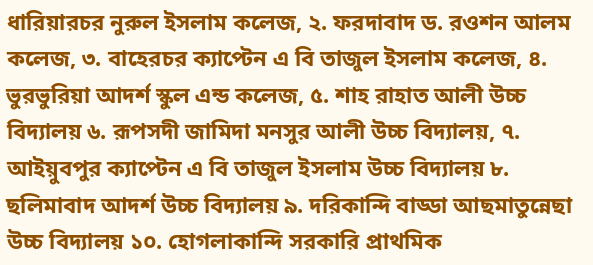ধারিয়ারচর নুরুল ইসলাম কলেজ, ২. ফরদাবাদ ড. রওশন আলম কলেজ, ৩. বাহেরচর ক্যাপ্টেন এ বি তাজুল ইসলাম কলেজ, ৪. ভুরভুরিয়া আদর্শ স্কুল এন্ড কলেজ, ৫. শাহ রাহাত আলী উচ্চ বিদ্যালয় ৬. রূপসদী জামিদা মনসুর আলী উচ্চ বিদ্যালয়, ৭. আইয়ুবপুর ক্যাপ্টেন এ বি তাজুল ইসলাম উচ্চ বিদ্যালয় ৮. ছলিমাবাদ আদর্শ উচ্চ বিদ্যালয় ৯. দরিকান্দি বাড্ডা আছমাতুন্নেছা উচ্চ বিদ্যালয় ১০. হোগলাকান্দি সরকারি প্রাথমিক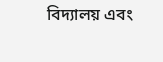বিদ্যালয় এবং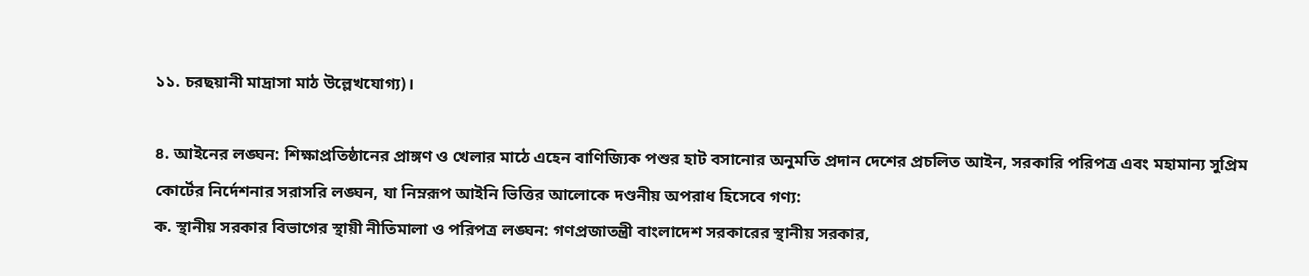১১. চরছয়ানী মাদ্রাসা মাঠ উল্লেখযোগ্য)।

৪. আইনের লঙ্ঘন: শিক্ষাপ্রতিষ্ঠানের প্রাঙ্গণ ও খেলার মাঠে এহেন বাণিজ্যিক পশুর হাট বসানোর অনুমতি প্রদান দেশের প্রচলিত আইন, সরকারি পরিপত্র এবং মহামান্য সুপ্রিম কোর্টের নির্দেশনার সরাসরি লঙ্ঘন, যা নিম্নরূপ আইনি ভিত্তির আলোকে দণ্ডনীয় অপরাধ হিসেবে গণ্য:
ক. স্থানীয় সরকার বিভাগের স্থায়ী নীতিমালা ও পরিপত্র লঙ্ঘন: গণপ্রজাতন্ত্রী বাংলাদেশ সরকারের স্থানীয় সরকার,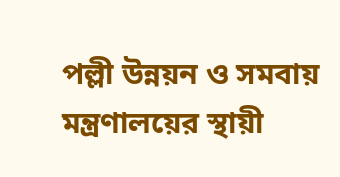পল্লী উন্নয়ন ও সমবায় মন্ত্রণালয়ের স্থায়ী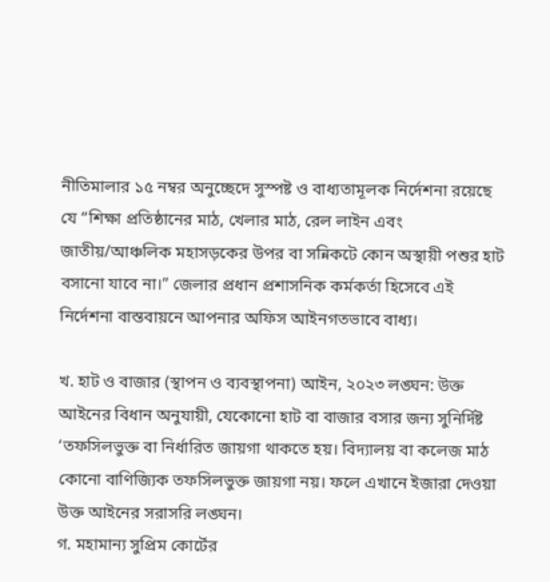নীতিমালার ১৫ নম্বর অনুচ্ছেদে সুস্পষ্ট ও বাধ্যতামূলক নির্দেশনা রয়েছে যে “শিক্ষা প্রতিষ্ঠানের মাঠ, খেলার মাঠ, রেল লাইন এবং জাতীয়/আঞ্চলিক মহাসড়কের উপর বা সন্নিকটে কোন অস্থায়ী পশুর হাট বসানো যাবে না।” জেলার প্রধান প্রশাসনিক কর্মকর্তা হিসেবে এই নির্দেশনা বাস্তবায়নে আপনার অফিস আইনগতভাবে বাধ্য।

খ. হাট ও বাজার (স্থাপন ও ব্যবস্থাপনা) আইন, ২০২৩ লঙ্ঘন: উক্ত আইনের বিধান অনুযায়ী, যেকোনো হাট বা বাজার বসার জন্য সুনির্দিষ্ট ‘তফসিলভুক্ত বা নির্ধারিত জায়গা থাকতে হয়। বিদ্যালয় বা কলেজ মাঠ কোনো বাণিজ্যিক তফসিলভুক্ত জায়গা নয়। ফলে এখানে ইজারা দেওয়া উক্ত আইনের সরাসরি লঙ্ঘন।
গ. মহামান্য সুপ্রিম কোর্টের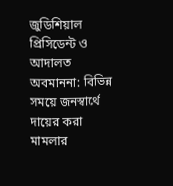জুডিশিয়াল প্রিসিডেন্ট ও আদালত অবমাননা: বিভিন্ন সময়ে জনস্বার্থে দায়ের করা মামলার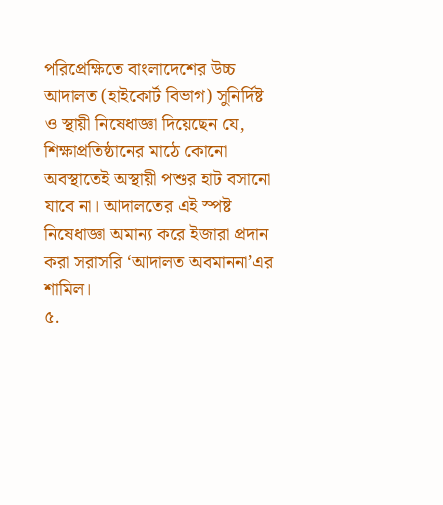পরিপ্রেক্ষিতে বাংলাদেশের উচ্চ আদালত (হাইকোর্ট বিভাগ) সুনির্দিষ্ট ও স্থায়ী নিষেধাজ্ঞা দিয়েছেন যে, শিক্ষাপ্রতিষ্ঠানের মাঠে কোনো অবস্থাতেই অস্থায়ী পশুর হাট বসানো যাবে না। আদালতের এই স্পষ্ট নিষেধাজ্ঞা অমান্য করে ইজারা প্রদান করা সরাসরি ‘আদালত অবমাননা’এর শামিল।
৫.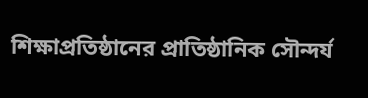শিক্ষাপ্রতিষ্ঠানের প্রাতিষ্ঠানিক সৌন্দর্য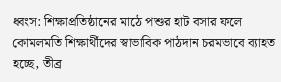ধ্বংস: শিক্ষাপ্রতিষ্ঠানের মাঠে পশুর হাট বসার ফলে কোমলমতি শিক্ষার্থীদের স্বাভাবিক পাঠদান চরমভাবে ব্যাহত হচ্ছে, তীব্র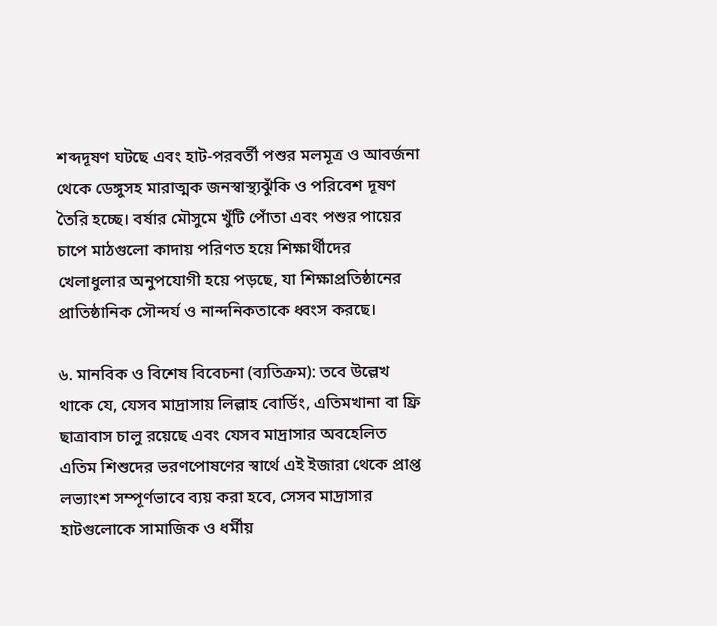শব্দদূষণ ঘটছে এবং হাট-পরবর্তী পশুর মলমূত্র ও আবর্জনা থেকে ডেঙ্গুসহ মারাত্মক জনস্বাস্থ্যঝুঁকি ও পরিবেশ দূষণ তৈরি হচ্ছে। বর্ষার মৌসুমে খুঁটি পোঁতা এবং পশুর পায়ের চাপে মাঠগুলো কাদায় পরিণত হয়ে শিক্ষার্থীদের খেলাধুলার অনুপযোগী হয়ে পড়ছে, যা শিক্ষাপ্রতিষ্ঠানের প্রাতিষ্ঠানিক সৌন্দর্য ও নান্দনিকতাকে ধ্বংস করছে।

৬. মানবিক ও বিশেষ বিবেচনা (ব্যতিক্রম): তবে উল্লেখ থাকে যে, যেসব মাদ্রাসায় লিল্লাহ বোর্ডিং, এতিমখানা বা ফ্রি ছাত্রাবাস চালু রয়েছে এবং যেসব মাদ্রাসার অবহেলিত এতিম শিশুদের ভরণপোষণের স্বার্থে এই ইজারা থেকে প্রাপ্ত লভ্যাংশ সম্পূর্ণভাবে ব্যয় করা হবে, সেসব মাদ্রাসার হাটগুলোকে সামাজিক ও ধর্মীয়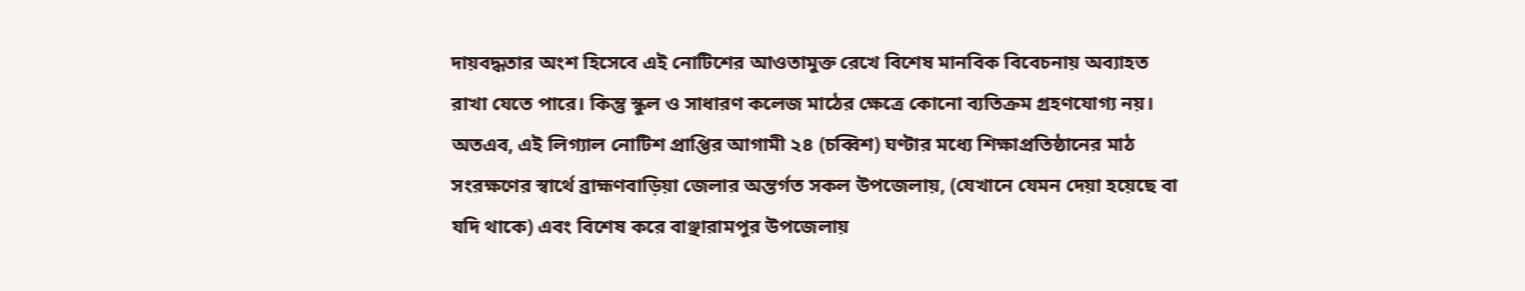দায়বদ্ধতার অংশ হিসেবে এই নোটিশের আওতামুক্ত রেখে বিশেষ মানবিক বিবেচনায় অব্যাহত রাখা যেতে পারে। কিন্তু স্কুল ও সাধারণ কলেজ মাঠের ক্ষেত্রে কোনো ব্যতিক্রম গ্রহণযোগ্য নয়।
অতএব, এই লিগ্যাল নোটিশ প্রাপ্তির আগামী ২৪ (চব্বিশ) ঘণ্টার মধ্যে শিক্ষাপ্রতিষ্ঠানের মাঠ সংরক্ষণের স্বার্থে ব্রাহ্মণবাড়িয়া জেলার অন্তর্গত সকল উপজেলায়, (যেখানে যেমন দেয়া হয়েছে বা যদি থাকে) এবং বিশেষ করে বাঞ্ছারামপুর উপজেলায়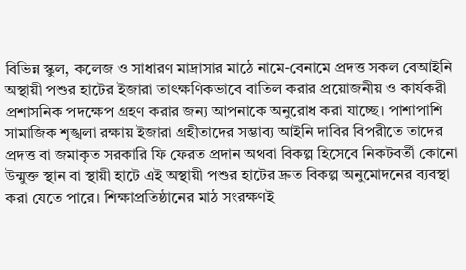বিভিন্ন স্কুল, কলেজ ও সাধারণ মাদ্রাসার মাঠে নামে-বেনামে প্রদত্ত সকল বেআইনি অস্থায়ী পশুর হাটের ইজারা তাৎক্ষণিকভাবে বাতিল করার প্রয়োজনীয় ও কার্যকরী প্রশাসনিক পদক্ষেপ গ্রহণ করার জন্য আপনাকে অনুরোধ করা যাচ্ছে। পাশাপাশি সামাজিক শৃঙ্খলা রক্ষায় ইজারা গ্রহীতাদের সম্ভাব্য আইনি দাবির বিপরীতে তাদের প্রদত্ত বা জমাকৃত সরকারি ফি ফেরত প্রদান অথবা বিকল্প হিসেবে নিকটবর্তী কোনো উন্মুক্ত স্থান বা স্থায়ী হাটে এই অস্থায়ী পশুর হাটের দ্রুত বিকল্প অনুমোদনের ব্যবস্থা করা যেতে পারে। শিক্ষাপ্রতিষ্ঠানের মাঠ সংরক্ষণই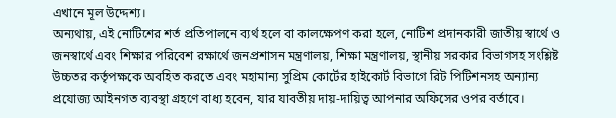এখানে মূল উদ্দেশ্য।
অন্যথায়, এই নোটিশের শর্ত প্রতিপালনে ব্যর্থ হলে বা কালক্ষেপণ করা হলে, নোটিশ প্রদানকারী জাতীয় স্বার্থে ও জনস্বার্থে এবং শিক্ষার পরিবেশ রক্ষার্থে জনপ্রশাসন মন্ত্রণালয়, শিক্ষা মন্ত্রণালয়, স্থানীয় সরকার বিভাগসহ সংশ্লিষ্ট উচ্চতর কর্তৃপক্ষকে অবহিত করতে এবং মহামান্য সুপ্রিম কোর্টের হাইকোর্ট বিভাগে রিট পিটিশনসহ অন্যান্য প্রযোজ্য আইনগত ব্যবস্থা গ্রহণে বাধ্য হবেন, যার যাবতীয় দায়-দায়িত্ব আপনার অফিসের ওপর বর্তাবে।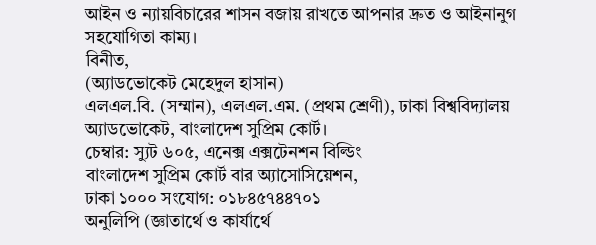আইন ও ন্যায়বিচারের শাসন বজায় রাখতে আপনার দ্রুত ও আইনানুগ সহযোগিতা কাম্য।
বিনীত,
(অ্যাডভোকেট মেহেদুল হাসান)
এলএল.বি. (সম্মান), এলএল.এম. (প্রথম শ্রেণী), ঢাকা বিশ্ববিদ্যালয়
অ্যাডভোকেট, বাংলাদেশ সুপ্রিম কোর্ট।
চেম্বার: স্যুট ৬০৫, এনেক্স এক্সটেনশন বিল্ডিং
বাংলাদেশ সুপ্রিম কোর্ট বার অ্যাসোসিয়েশন,
ঢাকা ১০০০ সংযোগ: ০১৮৪৫৭৪৪৭০১
অনুলিপি (জ্ঞাতার্থে ও কার্যার্থে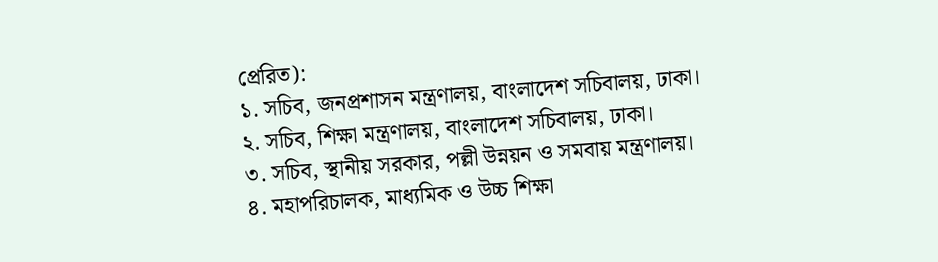প্রেরিত):
১. সচিব, জনপ্রশাসন মন্ত্রণালয়, বাংলাদেশ সচিবালয়, ঢাকা।
২. সচিব, শিক্ষা মন্ত্রণালয়, বাংলাদেশ সচিবালয়, ঢাকা।
৩. সচিব, স্থানীয় সরকার, পল্লী উন্নয়ন ও সমবায় মন্ত্রণালয়।
৪. মহাপরিচালক, মাধ্যমিক ও উচ্চ শিক্ষা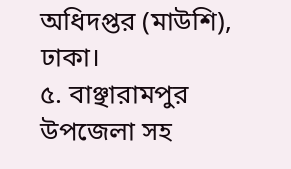অধিদপ্তর (মাউশি), ঢাকা।
৫. বাঞ্ছারামপুর উপজেলা সহ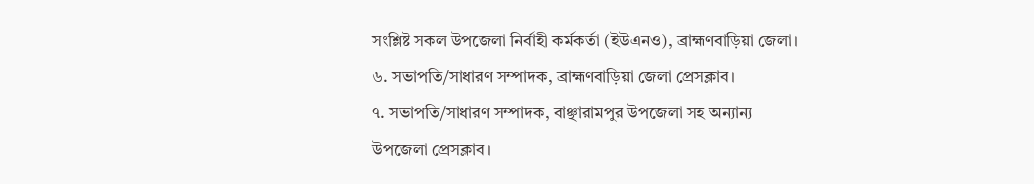সংশ্লিষ্ট সকল উপজেলা নির্বাহী কর্মকর্তা (ইউএনও), ব্রাহ্মণবাড়িয়া জেলা।
৬. সভাপতি/সাধারণ সম্পাদক, ব্রাহ্মণবাড়িয়া জেলা প্রেসক্লাব।
৭. সভাপতি/সাধারণ সম্পাদক, বাঞ্ছারামপুর উপজেলা সহ অন্যান্য উপজেলা প্রেসক্লাব।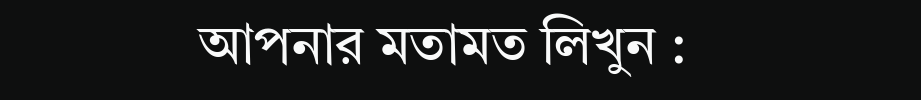আপনার মতামত লিখুন :